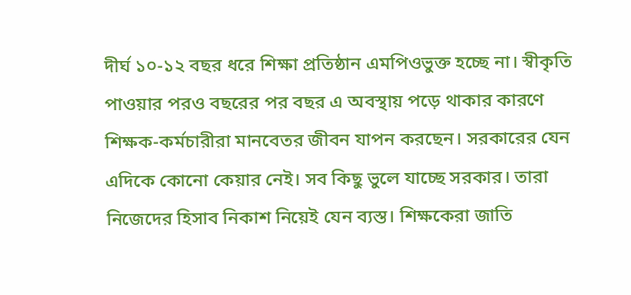দীর্ঘ ১০-১২ বছর ধরে শিক্ষা প্রতিষ্ঠান এমপিওভুক্ত হচ্ছে না। স্বীকৃতি পাওয়ার পরও বছরের পর বছর এ অবস্থায় পড়ে থাকার কারণে শিক্ষক-কর্মচারীরা মানবেতর জীবন যাপন করছেন। সরকারের যেন এদিকে কোনো কেয়ার নেই। সব কিছু ভুলে যাচ্ছে সরকার। তারা নিজেদের হিসাব নিকাশ নিয়েই যেন ব্যস্ত। শিক্ষকেরা জাতি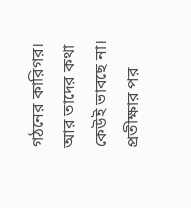গঠনের কারিগর। আর তাদের কথা কেউই ভাবছে না। প্রতীক্ষার পর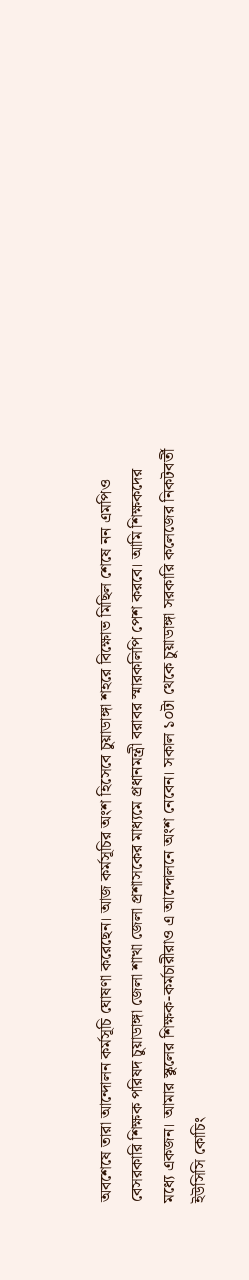অবশেষে তারা আন্দোলন কর্মসূচি ঘোষণা করেছেন। আজ কর্মসূচির অংশ হিসেবে চুয়াডাঙ্গা শহরে বিক্ষোভ মিছিল শেষে নন এমপিও বেসরকারি শিক্ষক পরিষদ চুয়াডাঙ্গা জেলা শাখা জেলা প্রশাসকের মাধ্যমে প্রধানমন্ত্রী বরাবর স্মারকলিপি পেশ করবে। আমি শিক্ষকদের মধ্যে একজন। আমার স্কুলের শিক্ষক-কর্মচারীরাও এ আন্দোলনে অংশ নেবেন। সকাল ১০টা থেকে চুয়াডাঙ্গা সরকারি কলেজের নিকটবর্তী ইউসিসি কোচিং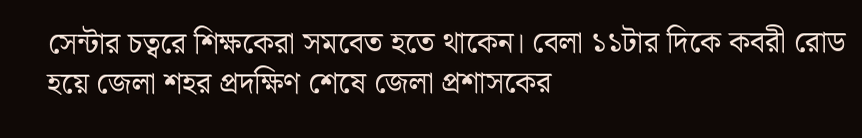সেন্টার চত্বরে শিক্ষকেরা সমবেত হতে থাকেন। বেলা ১১টার দিকে কবরী রোড হয়ে জেলা শহর প্রদক্ষিণ শেষে জেলা প্রশাসকের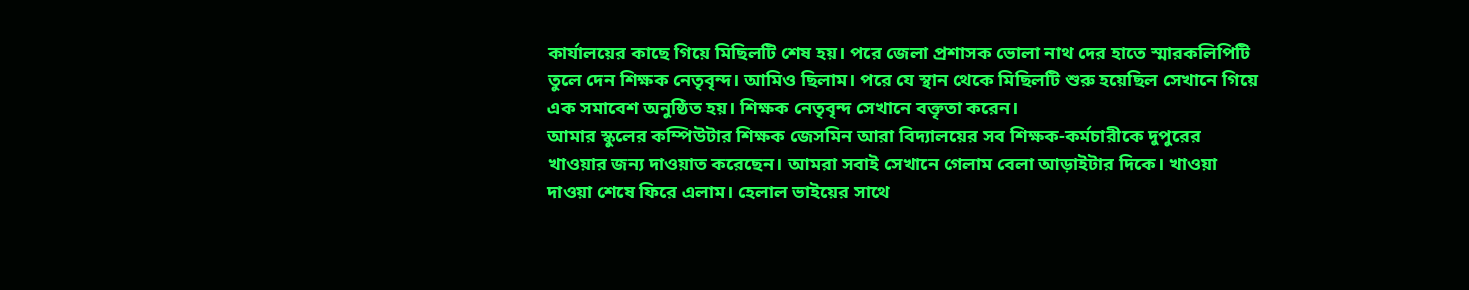কার্যালয়ের কাছে গিয়ে মিছিলটি শেষ হয়। পরে জেলা প্রশাসক ভোলা নাথ দের হাতে স্মারকলিপিটি তুলে দেন শিক্ষক নেতৃবৃন্দ। আমিও ছিলাম। পরে যে স্থান থেকে মিছিলটি শুরু হয়েছিল সেখানে গিয়ে এক সমাবেশ অনুষ্ঠিত হয়। শিক্ষক নেতৃবৃন্দ সেখানে বক্তৃতা করেন।
আমার স্কুলের কম্পিউটার শিক্ষক জেসমিন আরা বিদ্যালয়ের সব শিক্ষক-কর্মচারীকে দুপুরের খাওয়ার জন্য দাওয়াত করেছেন। আমরা সবাই সেখানে গেলাম বেলা আড়াইটার দিকে। খাওয়া দাওয়া শেষে ফিরে এলাম। হেলাল ভাইয়ের সাথে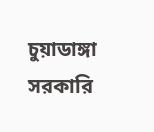চুয়াডাঙ্গা সরকারি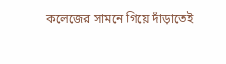কলেজের সামনে গিয়ে দাঁড়াতেই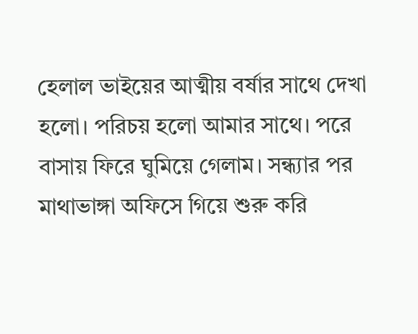হেলাল ভাইয়ের আত্মীয় বর্ষার সাথে দেখা হলো। পরিচয় হলো আমার সাথে। পরে বাসায় ফিরে ঘুমিয়ে গেলাম। সন্ধ্যার পর মাথাভাঙ্গা অফিসে গিয়ে শুরু করি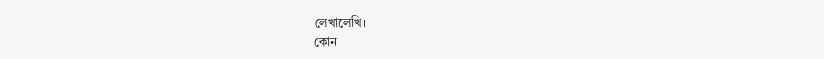লেখালেখি।
কোন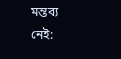মন্তব্য নেই: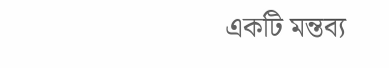একটি মন্তব্য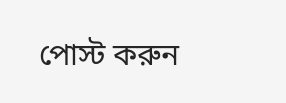পোস্ট করুন